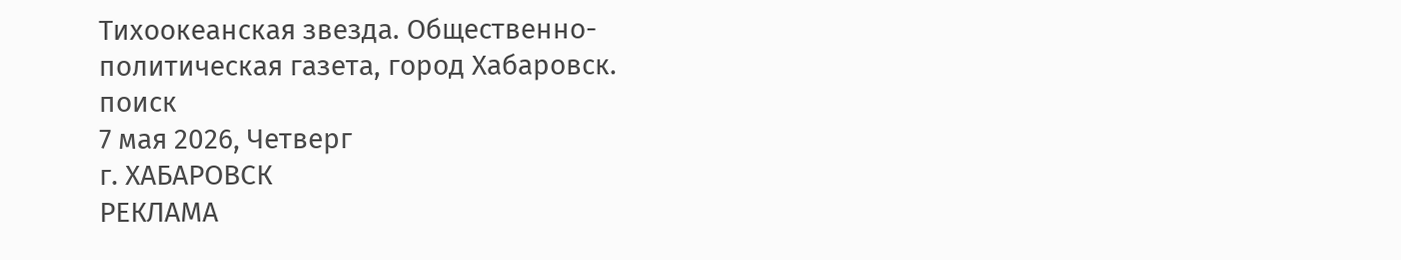Тихоокеанская звезда. Общественно-политическая газета, город Хабаровск.
поиск
7 мая 2026, Четверг
г. ХАБАРОВСК
РЕКЛАМА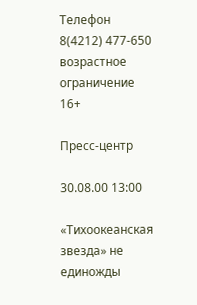Телефон 8(4212) 477-650
возрастное ограничение 16+

Пресс-центр

30.08.00 13:00

«Тихоокеанская звезда» не единожды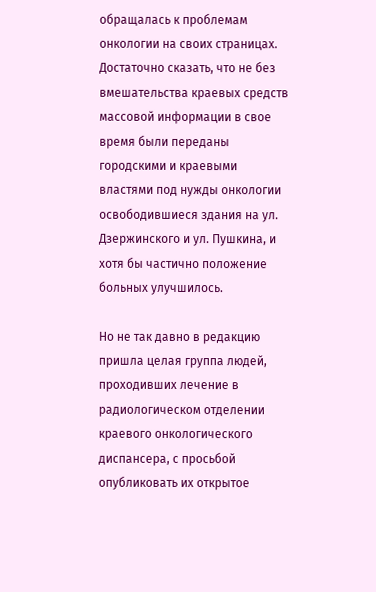обращалась к проблемам онкологии на своих страницах. Достаточно сказать, что не без вмешательства краевых средств массовой информации в свое время были переданы городскими и краевыми властями под нужды онкологии освободившиеся здания на ул. Дзержинского и ул. Пушкина, и хотя бы частично положение больных улучшилось.

Но не так давно в редакцию пришла целая группа людей, проходивших лечение в радиологическом отделении краевого онкологического диспансера, с просьбой опубликовать их открытое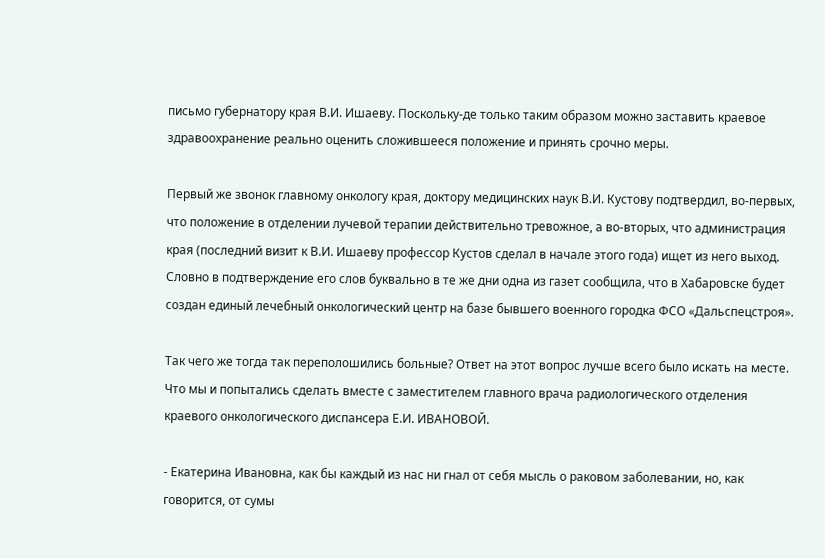письмо губернатору края В.И. Ишаеву. Поскольку-де только таким образом можно заставить краевое здравоохранение реально оценить сложившееся положение и принять срочно меры.

Первый же звонок главному онкологу края, доктору медицинских наук В.И. Кустову подтвердил, во-первых, что положение в отделении лучевой терапии действительно тревожное, а во-вторых, что администрация края (последний визит к В.И. Ишаеву профессор Кустов сделал в начале этого года) ищет из него выход. Словно в подтверждение его слов буквально в те же дни одна из газет сообщила, что в Хабаровске будет создан единый лечебный онкологический центр на базе бывшего военного городка ФСО «Дальспецстроя».

Так чего же тогда так переполошились больные? Ответ на этот вопрос лучше всего было искать на месте. Что мы и попытались сделать вместе с заместителем главного врача радиологического отделения краевого онкологического диспансера Е.И. ИВАНОВОЙ.

- Екатерина Ивановна, как бы каждый из нас ни гнал от себя мысль о раковом заболевании, но, как говорится, от сумы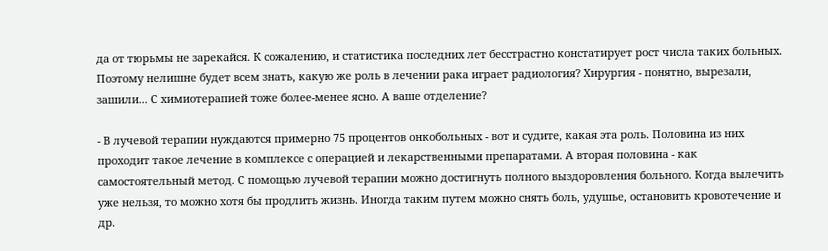да от тюрьмы не зарекайся. К сожалению, и статистика последних лет бесстрастно констатирует рост числа таких больных. Поэтому нелишне будет всем знать, какую же роль в лечении рака играет радиология? Хирургия - понятно, вырезали, зашили... С химиотерапией тоже более-менее ясно. А ваше отделение?

- В лучевой терапии нуждаются примерно 75 процентов онкобольных - вот и судите, какая эта роль. Половина из них проходит такое лечение в комплексе с операцией и лекарственными препаратами. А вторая половина - как самостоятельный метод. С помощью лучевой терапии можно достигнуть полного выздоровления больного. Когда вылечить уже нельзя, то можно хотя бы продлить жизнь. Иногда таким путем можно снять боль, удушье, остановить кровотечение и др.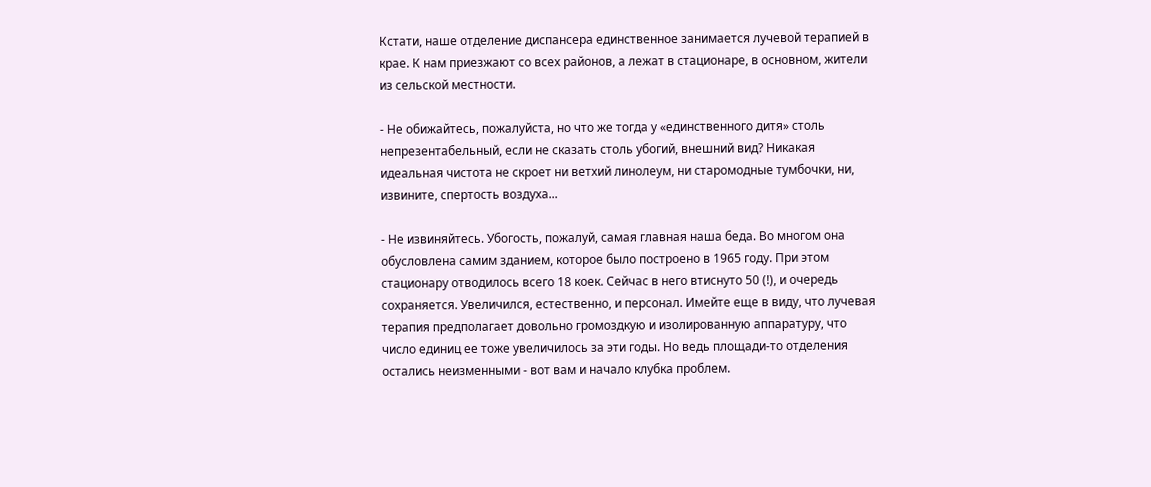Кстати, наше отделение диспансера единственное занимается лучевой терапией в крае. К нам приезжают со всех районов, а лежат в стационаре, в основном, жители из сельской местности.

- Не обижайтесь, пожалуйста, но что же тогда у «единственного дитя» столь непрезентабельный, если не сказать столь убогий, внешний вид? Никакая идеальная чистота не скроет ни ветхий линолеум, ни старомодные тумбочки, ни, извините, спертость воздуха...

- Не извиняйтесь. Убогость, пожалуй, самая главная наша беда. Во многом она обусловлена самим зданием, которое было построено в 1965 году. При этом стационару отводилось всего 18 коек. Сейчас в него втиснуто 50 (!), и очередь сохраняется. Увеличился, естественно, и персонал. Имейте еще в виду, что лучевая терапия предполагает довольно громоздкую и изолированную аппаратуру, что число единиц ее тоже увеличилось за эти годы. Но ведь площади-то отделения остались неизменными - вот вам и начало клубка проблем.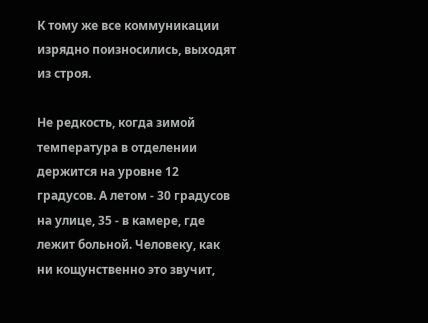К тому же все коммуникации изрядно поизносились, выходят из строя.

Не редкость, когда зимой температура в отделении держится на уровне 12 градусов. А летом - 30 градусов на улице, 35 - в камере, где лежит больной. Человеку, как ни кощунственно это звучит,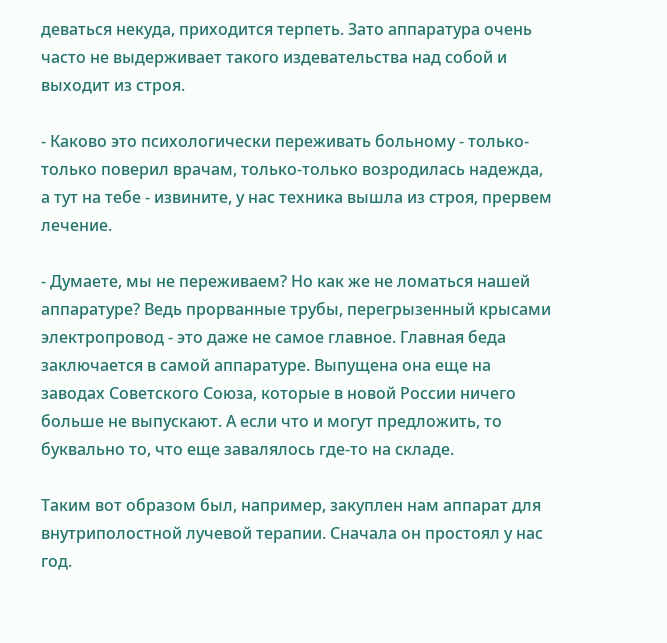деваться некуда, приходится терпеть. Зато аппаратура очень часто не выдерживает такого издевательства над собой и выходит из строя.

- Каково это психологически переживать больному - только- только поверил врачам, только-только возродилась надежда, а тут на тебе - извините, у нас техника вышла из строя, прервем лечение.

- Думаете, мы не переживаем? Но как же не ломаться нашей аппаратуре? Ведь прорванные трубы, перегрызенный крысами электропровод - это даже не самое главное. Главная беда заключается в самой аппаратуре. Выпущена она еще на заводах Советского Союза, которые в новой России ничего больше не выпускают. А если что и могут предложить, то буквально то, что еще завалялось где-то на складе.

Таким вот образом был, например, закуплен нам аппарат для внутриполостной лучевой терапии. Сначала он простоял у нас год.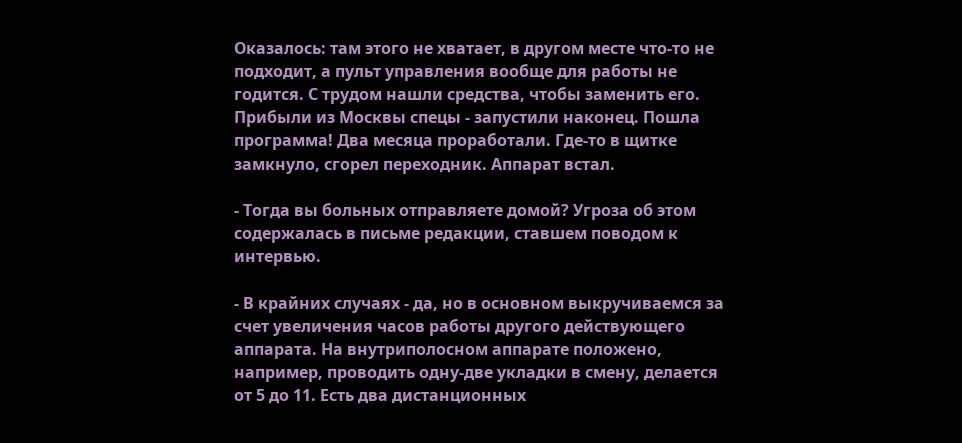Оказалось: там этого не хватает, в другом месте что-то не подходит, а пульт управления вообще для работы не годится. С трудом нашли средства, чтобы заменить его. Прибыли из Москвы спецы - запустили наконец. Пошла программа! Два месяца проработали. Где-то в щитке замкнуло, сгорел переходник. Аппарат встал.

- Тогда вы больных отправляете домой? Угроза об этом содержалась в письме редакции, ставшем поводом к интервью.

- В крайних случаях - да, но в основном выкручиваемся за счет увеличения часов работы другого действующего аппарата. На внутриполосном аппарате положено, например, проводить одну-две укладки в смену, делается от 5 до 11. Есть два дистанционных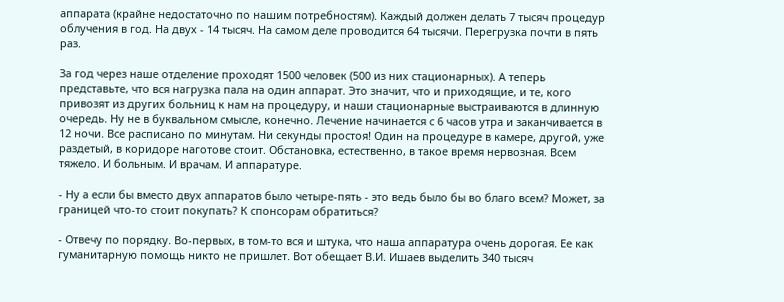аппарата (крайне недостаточно по нашим потребностям). Каждый должен делать 7 тысяч процедур облучения в год. На двух - 14 тысяч. На самом деле проводится 64 тысячи. Перегрузка почти в пять раз.

За год через наше отделение проходят 1500 человек (500 из них стационарных). А теперь представьте, что вся нагрузка пала на один аппарат. Это значит, что и приходящие, и те, кого привозят из других больниц к нам на процедуру, и наши стационарные выстраиваются в длинную очередь. Ну не в буквальном смысле, конечно. Лечение начинается с 6 часов утра и заканчивается в 12 ночи. Все расписано по минутам. Ни секунды простоя! Один на процедуре в камере, другой, уже раздетый, в коридоре наготове стоит. Обстановка, естественно, в такое время нервозная. Всем тяжело. И больным. И врачам. И аппаратуре.

- Ну а если бы вместо двух аппаратов было четыре-пять - это ведь было бы во благо всем? Может, за границей что-то стоит покупать? К спонсорам обратиться?

- Отвечу по порядку. Во-первых, в том-то вся и штука, что наша аппаратура очень дорогая. Ее как гуманитарную помощь никто не пришлет. Вот обещает В.И. Ишаев выделить 340 тысяч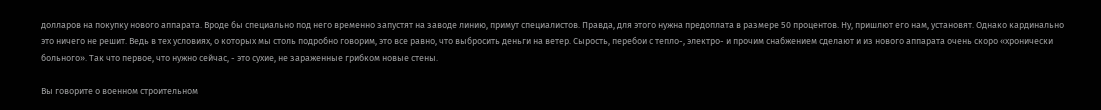долларов на покупку нового аппарата. Вроде бы специально под него временно запустят на заводе линию, примут специалистов. Правда, для этого нужна предоплата в размере 50 процентов. Ну, пришлют его нам, установят. Однако кардинально это ничего не решит. Ведь в тех условиях, о которых мы столь подробно говорим, это все равно, что выбросить деньги на ветер. Сырость, перебои с тепло-, электро- и прочим снабжением сделают и из нового аппарата очень скоро «хронически больного». Так что первое, что нужно сейчас, - это сухие, не зараженные грибком новые стены.

Вы говорите о военном строительном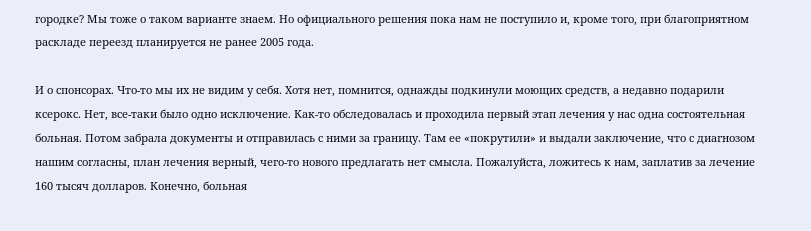городке? Мы тоже о таком варианте знаем. Но официального решения пока нам не поступило и, кроме того, при благоприятном раскладе переезд планируется не ранее 2005 года.

И о спонсорах. Что-то мы их не видим у себя. Хотя нет, помнится, однажды подкинули моющих средств, а недавно подарили ксерокс. Нет, все-таки было одно исключение. Как-то обследовалась и проходила первый этап лечения у нас одна состоятельная больная. Потом забрала документы и отправилась с ними за границу. Там ее «покрутили» и выдали заключение, что с диагнозом нашим согласны, план лечения верный, чего-то нового предлагать нет смысла. Пожалуйста, ложитесь к нам, заплатив за лечение 160 тысяч долларов. Конечно, больная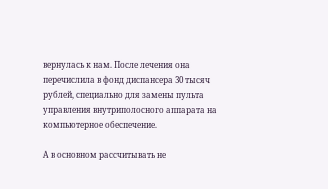вернулась к нам. После лечения она перечислила в фонд диспансера 30 тысяч рублей, специально для замены пульта управления внутриполосного аппарата на компьютерное обеспечение.

А в основном рассчитывать не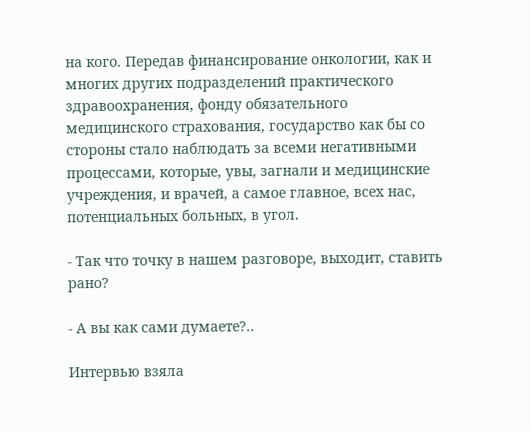на кого. Передав финансирование онкологии, как и многих других подразделений практического здравоохранения, фонду обязательного медицинского страхования, государство как бы со стороны стало наблюдать за всеми негативными процессами, которые, увы, загнали и медицинские учреждения, и врачей, а самое главное, всех нас, потенциальных больных, в угол.

- Так что точку в нашем разговоре, выходит, ставить рано?

- А вы как сами думаете?..

Интервью взяла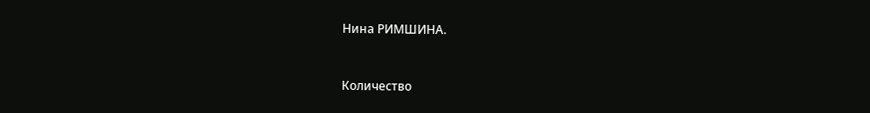Нина РИМШИНА.


Количество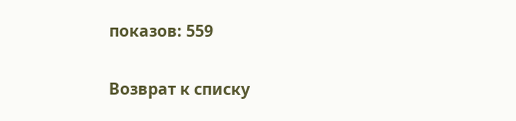показов: 559

Возврат к списку